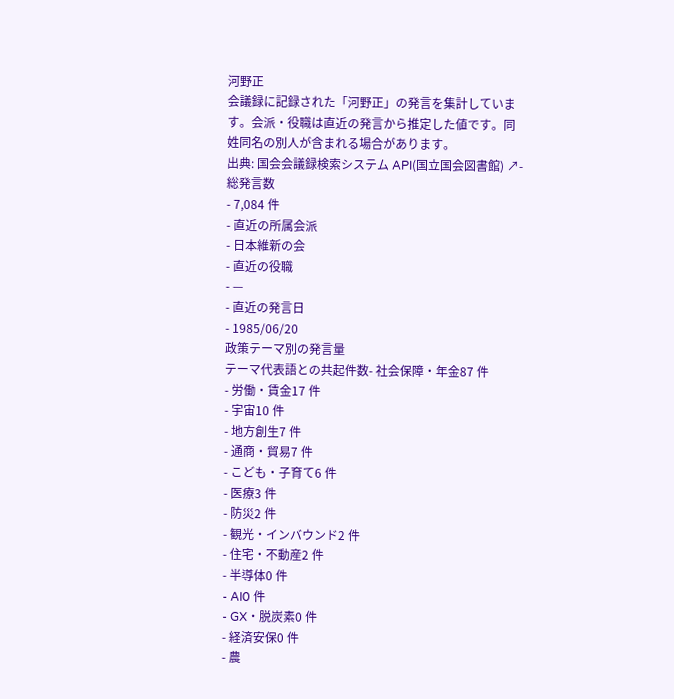河野正
会議録に記録された「河野正」の発言を集計しています。会派・役職は直近の発言から推定した値です。同姓同名の別人が含まれる場合があります。
出典: 国会会議録検索システム API(国立国会図書館) ↗- 総発言数
- 7,084 件
- 直近の所属会派
- 日本維新の会
- 直近の役職
- —
- 直近の発言日
- 1985/06/20
政策テーマ別の発言量
テーマ代表語との共起件数- 社会保障・年金87 件
- 労働・賃金17 件
- 宇宙10 件
- 地方創生7 件
- 通商・貿易7 件
- こども・子育て6 件
- 医療3 件
- 防災2 件
- 観光・インバウンド2 件
- 住宅・不動産2 件
- 半導体0 件
- AI0 件
- GX・脱炭素0 件
- 経済安保0 件
- 農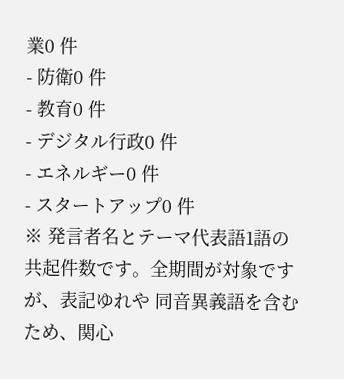業0 件
- 防衛0 件
- 教育0 件
- デジタル行政0 件
- エネルギー0 件
- スタートアップ0 件
※ 発言者名とテーマ代表語1語の共起件数です。全期間が対象ですが、表記ゆれや 同音異義語を含むため、関心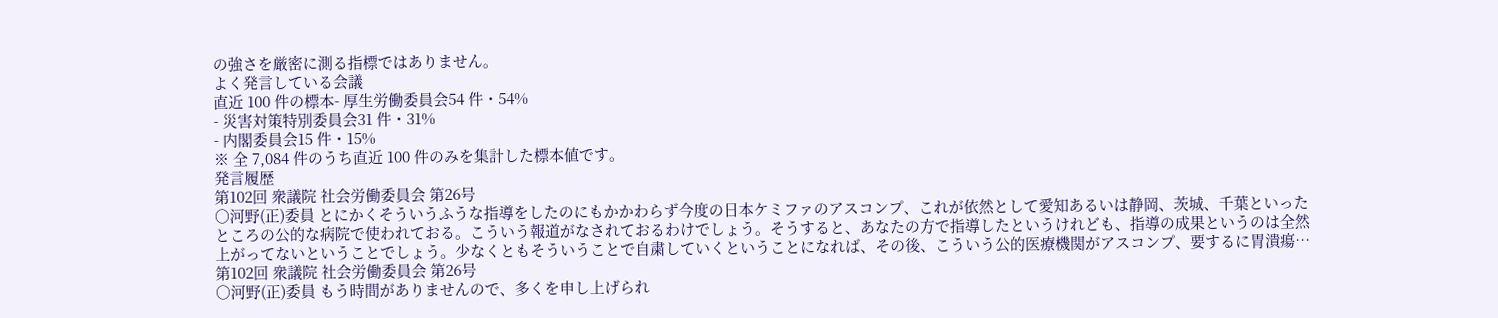の強さを厳密に測る指標ではありません。
よく発言している会議
直近 100 件の標本- 厚生労働委員会54 件・54%
- 災害対策特別委員会31 件・31%
- 内閣委員会15 件・15%
※ 全 7,084 件のうち直近 100 件のみを集計した標本値です。
発言履歴
第102回 衆議院 社会労働委員会 第26号
○河野(正)委員 とにかくそういうふうな指導をしたのにもかかわらず今度の日本ケミファのアスコンプ、これが依然として愛知あるいは静岡、茨城、千葉といったところの公的な病院で使われておる。こういう報道がなされておるわけでしょう。そうすると、あなたの方で指導したというけれども、指導の成果というのは全然上がってないということでしょう。少なくともそういうことで自粛していくということになれば、その後、こういう公的医療機関がアスコンプ、要するに胃潰瘍…
第102回 衆議院 社会労働委員会 第26号
○河野(正)委員 もう時間がありませんので、多くを申し上げられ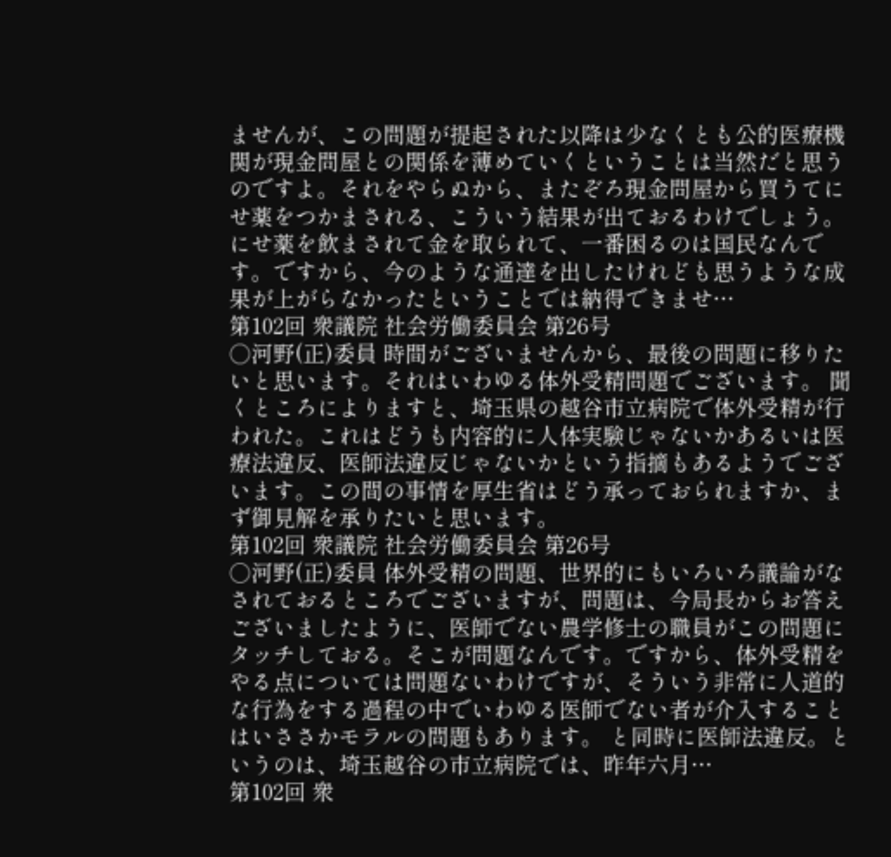ませんが、この問題が提起された以降は少なくとも公的医療機関が現金問屋との関係を薄めていくということは当然だと思うのですよ。それをやらぬから、またぞろ現金問屋から買うてにせ薬をつかまされる、こういう結果が出ておるわけでしょう。にせ薬を飲まされて金を取られて、一番困るのは国民なんです。ですから、今のような通達を出したけれども思うような成果が上がらなかったということでは納得できませ…
第102回 衆議院 社会労働委員会 第26号
○河野(正)委員 時間がございませんから、最後の問題に移りたいと思います。それはいわゆる体外受精問題でございます。 聞くところによりますと、埼玉県の越谷市立病院で体外受精が行われた。これはどうも内容的に人体実験じゃないかあるいは医療法違反、医師法違反じゃないかという指摘もあるようでございます。この間の事情を厚生省はどう承っておられますか、まず御見解を承りたいと思います。
第102回 衆議院 社会労働委員会 第26号
○河野(正)委員 体外受精の問題、世界的にもいろいろ議論がなされておるところでございますが、問題は、今局長からお答えございましたように、医師でない農学修士の職員がこの問題にタッチしておる。そこが問題なんです。ですから、体外受精をやる点については問題ないわけですが、そういう非常に人道的な行為をする過程の中でいわゆる医師でない者が介入することはいささかモラルの問題もあります。 と同時に医師法違反。というのは、埼玉越谷の市立病院では、昨年六月…
第102回 衆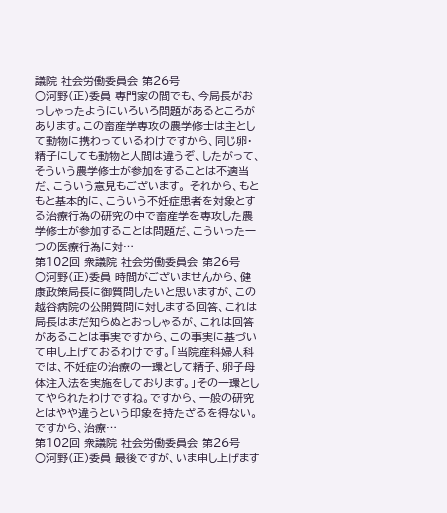議院 社会労働委員会 第26号
○河野(正)委員 専門家の間でも、今局長がおっしゃったようにいろいろ問題があるところがあります。この畜産学専攻の農学修士は主として動物に携わっているわけですから、同じ卵・精子にしても動物と人間は違うぞ、したがって、そういう農学修士が参加をすることは不適当だ、こういう意見もございます。 それから、もともと基本的に、こういう不妊症患者を対象とする治療行為の研究の中で畜産学を専攻した農学修士が参加することは問題だ、こういった一つの医療行為に対…
第102回 衆議院 社会労働委員会 第26号
○河野(正)委員 時間がございませんから、健康政策局長に御質問したいと思いますが、この越谷病院の公開質問に対しまする回答、これは局長はまだ知らぬとおっしゃるが、これは回答があることは事実ですから、この事実に基づいて申し上げておるわけです。「当院産科婦人科では、不妊症の治療の一環として精子、卵子母体注入法を実施をしております。」その一環としてやられたわけですね。ですから、一般の研究とはやや違うという印象を持たざるを得ない。 ですから、治療…
第102回 衆議院 社会労働委員会 第26号
○河野(正)委員 最後ですが、いま申し上げます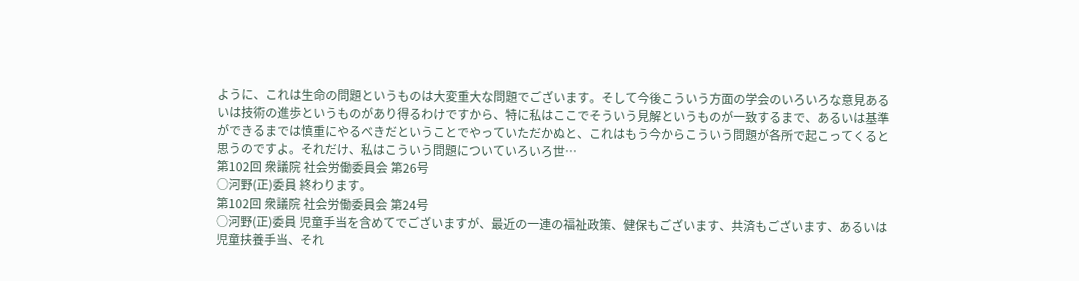ように、これは生命の問題というものは大変重大な問題でございます。そして今後こういう方面の学会のいろいろな意見あるいは技術の進歩というものがあり得るわけですから、特に私はここでそういう見解というものが一致するまで、あるいは基準ができるまでは慎重にやるべきだということでやっていただかぬと、これはもう今からこういう問題が各所で起こってくると思うのですよ。それだけ、私はこういう問題についていろいろ世…
第102回 衆議院 社会労働委員会 第26号
○河野(正)委員 終わります。
第102回 衆議院 社会労働委員会 第24号
○河野(正)委員 児童手当を含めてでございますが、最近の一連の福祉政策、健保もございます、共済もございます、あるいは児童扶養手当、それ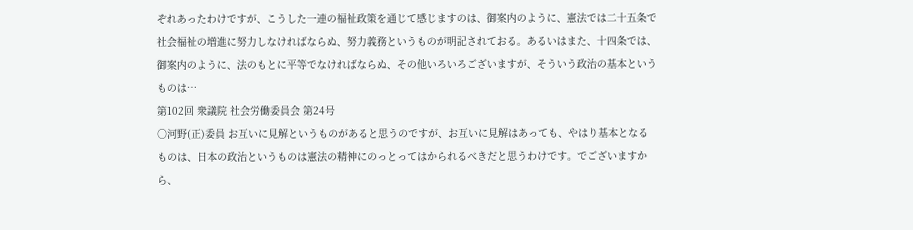ぞれあったわけですが、こうした一連の福祉政策を通じて感じますのは、御案内のように、憲法では二十五条で社会福祉の増進に努力しなければならぬ、努力義務というものが明記されておる。あるいはまた、十四条では、御案内のように、法のもとに平等でなければならぬ、その他いろいろございますが、そういう政治の基本というものは…
第102回 衆議院 社会労働委員会 第24号
○河野(正)委員 お互いに見解というものがあると思うのですが、お互いに見解はあっても、やはり基本となるものは、日本の政治というものは憲法の精神にのっとってはかられるべきだと思うわけです。でございますから、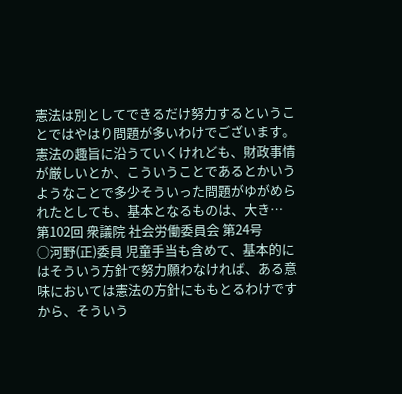憲法は別としてできるだけ努力するということではやはり問題が多いわけでございます。憲法の趣旨に沿うていくけれども、財政事情が厳しいとか、こういうことであるとかいうようなことで多少そういった問題がゆがめられたとしても、基本となるものは、大き…
第102回 衆議院 社会労働委員会 第24号
○河野(正)委員 児童手当も含めて、基本的にはそういう方針で努力願わなければ、ある意味においては憲法の方針にももとるわけですから、そういう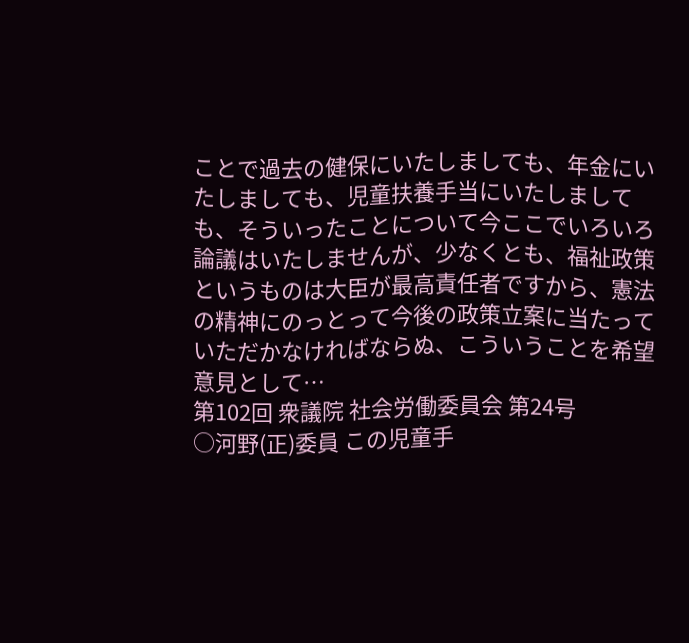ことで過去の健保にいたしましても、年金にいたしましても、児童扶養手当にいたしましても、そういったことについて今ここでいろいろ論議はいたしませんが、少なくとも、福祉政策というものは大臣が最高責任者ですから、憲法の精神にのっとって今後の政策立案に当たっていただかなければならぬ、こういうことを希望意見として…
第102回 衆議院 社会労働委員会 第24号
○河野(正)委員 この児童手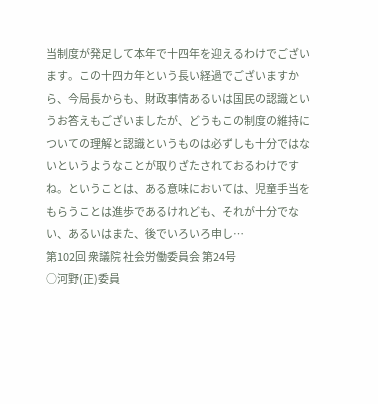当制度が発足して本年で十四年を迎えるわけでございます。この十四カ年という長い経過でございますから、今局長からも、財政事情あるいは国民の認識というお答えもございましたが、どうもこの制度の維持についての理解と認識というものは必ずしも十分ではないというようなことが取りざたされておるわけですね。ということは、ある意味においては、児童手当をもらうことは進歩であるけれども、それが十分でない、あるいはまた、後でいろいろ申し…
第102回 衆議院 社会労働委員会 第24号
○河野(正)委員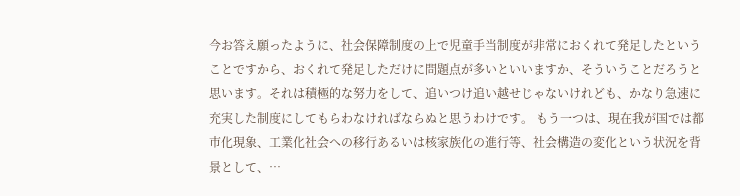今お答え願ったように、社会保障制度の上で児童手当制度が非常におくれて発足したということですから、おくれて発足しただけに問題点が多いといいますか、そういうことだろうと思います。それは積極的な努力をして、追いつけ追い越せじゃないけれども、かなり急速に充実した制度にしてもらわなければならぬと思うわけです。 もう一つは、現在我が国では都市化現象、工業化社会への移行あるいは核家族化の進行等、社会構造の変化という状況を背景として、…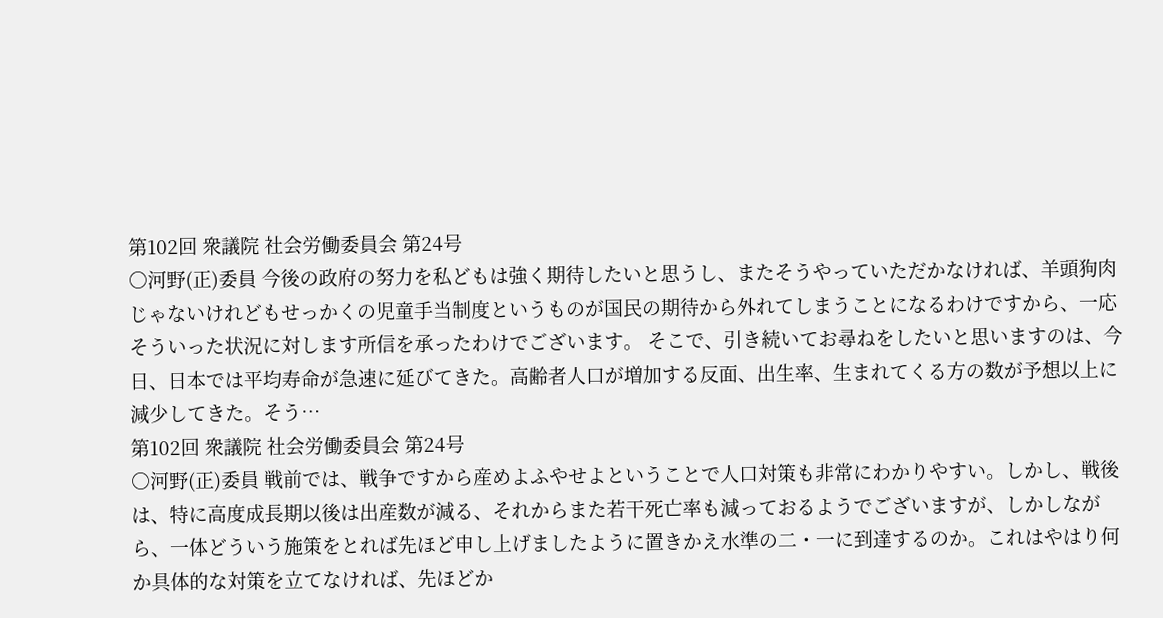第102回 衆議院 社会労働委員会 第24号
○河野(正)委員 今後の政府の努力を私どもは強く期待したいと思うし、またそうやっていただかなければ、羊頭狗肉じゃないけれどもせっかくの児童手当制度というものが国民の期待から外れてしまうことになるわけですから、一応そういった状況に対します所信を承ったわけでございます。 そこで、引き続いてお尋ねをしたいと思いますのは、今日、日本では平均寿命が急速に延びてきた。高齢者人口が増加する反面、出生率、生まれてくる方の数が予想以上に減少してきた。そう…
第102回 衆議院 社会労働委員会 第24号
○河野(正)委員 戦前では、戦争ですから産めよふやせよということで人口対策も非常にわかりやすい。しかし、戦後は、特に高度成長期以後は出産数が減る、それからまた若干死亡率も減っておるようでございますが、しかしながら、一体どういう施策をとれば先ほど申し上げましたように置きかえ水準の二・一に到達するのか。これはやはり何か具体的な対策を立てなければ、先ほどか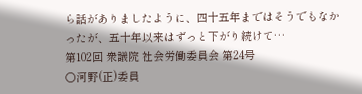ら話がありましたように、四十五年まではそうでもなかったが、五十年以来はずっと下がり続けて…
第102回 衆議院 社会労働委員会 第24号
○河野(正)委員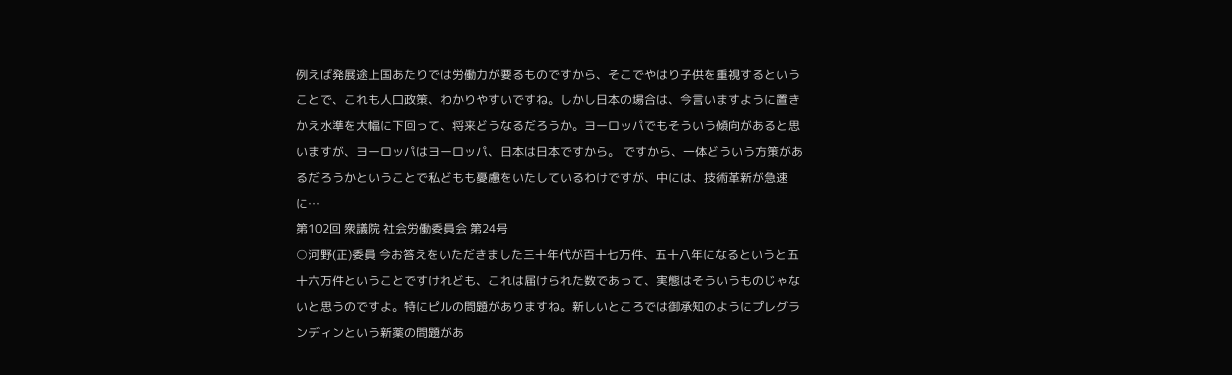例えば発展途上国あたりでは労働力が要るものですから、そこでやはり子供を重視するということで、これも人口政策、わかりやすいですね。しかし日本の場合は、今言いますように置きかえ水準を大幅に下回って、将来どうなるだろうか。ヨーロッパでもそういう傾向があると思いますが、ヨーロッパはヨーロッパ、日本は日本ですから。 ですから、一体どういう方策があるだろうかということで私どもも憂慮をいたしているわけですが、中には、技術革新が急速に…
第102回 衆議院 社会労働委員会 第24号
○河野(正)委員 今お答えをいただきました三十年代が百十七万件、五十八年になるというと五十六万件ということですけれども、これは届けられた数であって、実態はそういうものじゃないと思うのですよ。特にピルの問題がありますね。新しいところでは御承知のようにプレグランディンという新薬の問題があ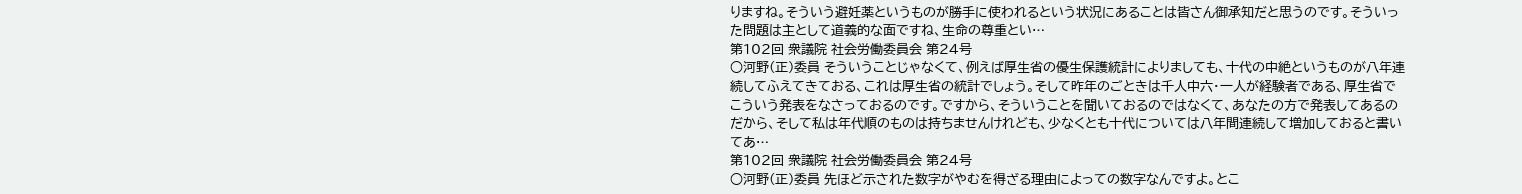りますね。そういう避妊薬というものが勝手に使われるという状況にあることは皆さん御承知だと思うのです。そういった問題は主として道義的な面ですね、生命の尊重とい…
第102回 衆議院 社会労働委員会 第24号
○河野(正)委員 そういうことじゃなくて、例えば厚生省の優生保護統計によりましても、十代の中絶というものが八年連続してふえてきておる、これは厚生省の統計でしょう。そして昨年のごときは千人中六・一人が経験者である、厚生省でこういう発表をなさっておるのです。ですから、そういうことを聞いておるのではなくて、あなたの方で発表してあるのだから、そして私は年代順のものは持ちませんけれども、少なくとも十代については八年間連続して増加しておると書いてあ…
第102回 衆議院 社会労働委員会 第24号
○河野(正)委員 先ほど示された数字がやむを得ざる理由によっての数字なんですよ。とこ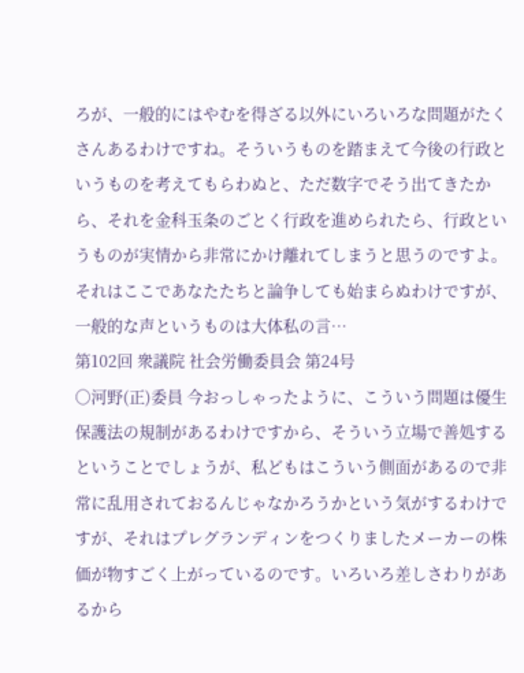ろが、一般的にはやむを得ざる以外にいろいろな問題がたくさんあるわけですね。そういうものを踏まえて今後の行政というものを考えてもらわぬと、ただ数字でそう出てきたから、それを金科玉条のごとく行政を進められたら、行政というものが実情から非常にかけ離れてしまうと思うのですよ。 それはここであなたたちと論争しても始まらぬわけですが、一般的な声というものは大体私の言…
第102回 衆議院 社会労働委員会 第24号
○河野(正)委員 今おっしゃったように、こういう問題は優生保護法の規制があるわけですから、そういう立場で善処するということでしょうが、私どもはこういう側面があるので非常に乱用されておるんじゃなかろうかという気がするわけですが、それはプレグランディンをつくりましたメーカーの株価が物すごく上がっているのです。いろいろ差しさわりがあるから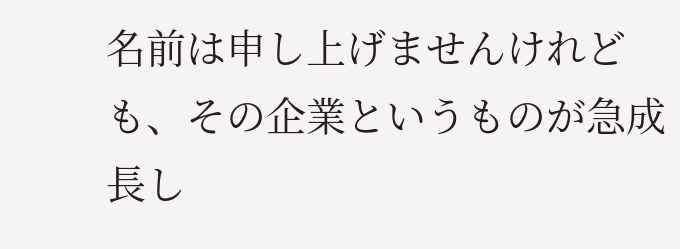名前は申し上げませんけれども、その企業というものが急成長し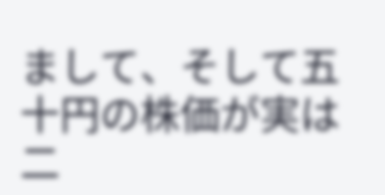まして、そして五十円の株価が実は二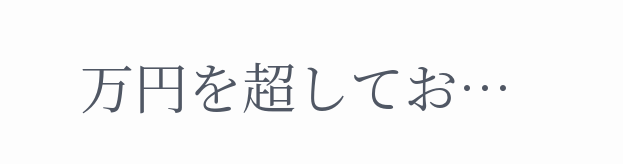万円を超してお…